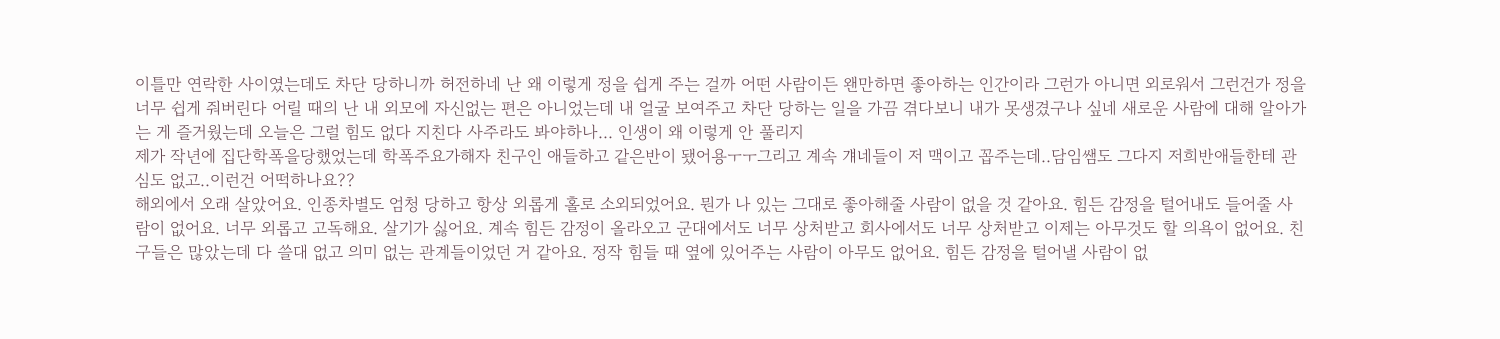이틀만 연락한 사이였는데도 차단 당하니까 허전하네 난 왜 이렇게 정을 쉽게 주는 걸까 어떤 사람이든 왠만하면 좋아하는 인간이라 그런가 아니면 외로워서 그런건가 정을 너무 쉽게 줘버린다 어릴 때의 난 내 외모에 자신없는 편은 아니었는데 내 얼굴 보여주고 차단 당하는 일을 가끔 겪다보니 내가 못생겼구나 싶네 새로운 사람에 대해 알아가는 게 즐거웠는데 오늘은 그럴 힘도 없다 지친다 사주라도 봐야하나... 인생이 왜 이렇게 안 풀리지
제가 작년에 집단학폭을당했었는데 학폭주요가해자 친구인 애들하고 같은반이 됐어용ㅜㅜ그리고 계속 걔네들이 저 맥이고 꼽주는데..담임쌤도 그다지 저희반애들한테 관심도 없고..이런건 어떡하나요??
해외에서 오래 살았어요. 인종차별도 엄청 당하고 항상 외롭게 홀로 소외되었어요. 뭔가 나 있는 그대로 좋아해줄 사람이 없을 것 같아요. 힘든 감정을 털어내도 들어줄 사람이 없어요. 너무 외롭고 고독해요. 살기가 싫어요. 계속 힘든 감정이 올라오고 군대에서도 너무 상처받고 회사에서도 너무 상처받고 이제는 아무것도 할 의욕이 없어요. 친구들은 많았는데 다 쓸대 없고 의미 없는 관계들이었던 거 같아요. 정작 힘들 때 옆에 있어주는 사람이 아무도 없어요. 힘든 감정을 털어낼 사람이 없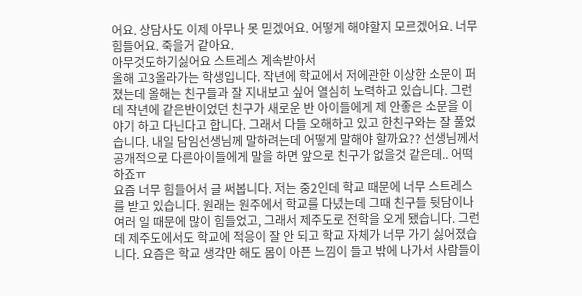어요. 상담사도 이제 아무나 못 믿겠어요. 어떻게 해야할지 모르겠어요. 너무 힘들어요. 죽을거 같아요.
아무것도하기싫어요 스트레스 계속받아서
올해 고3올라가는 학생입니다. 작년에 학교에서 저에관한 이상한 소문이 퍼졌는데 올해는 친구들과 잘 지내보고 싶어 열심히 노력하고 있습니다. 그런데 작년에 같은반이었던 친구가 새로운 반 아이들에게 제 안좋은 소문을 이야기 하고 다닌다고 합니다. 그래서 다들 오해하고 있고 한친구와는 잘 풀었습니다. 내일 담임선생님께 말하려는데 어떻게 말해야 할까요?? 선생님께서 공개적으로 다른아이들에게 말을 하면 앞으로 친구가 없을것 같은데.. 어떡하죠ㅠ
요즘 너무 힘들어서 글 써봅니다. 저는 중2인데 학교 때문에 너무 스트레스를 받고 있습니다. 원래는 원주에서 학교를 다녔는데 그때 친구들 뒷담이나 여러 일 때문에 많이 힘들었고, 그래서 제주도로 전학을 오게 됐습니다. 그런데 제주도에서도 학교에 적응이 잘 안 되고 학교 자체가 너무 가기 싫어졌습니다. 요즘은 학교 생각만 해도 몸이 아픈 느낌이 들고 밖에 나가서 사람들이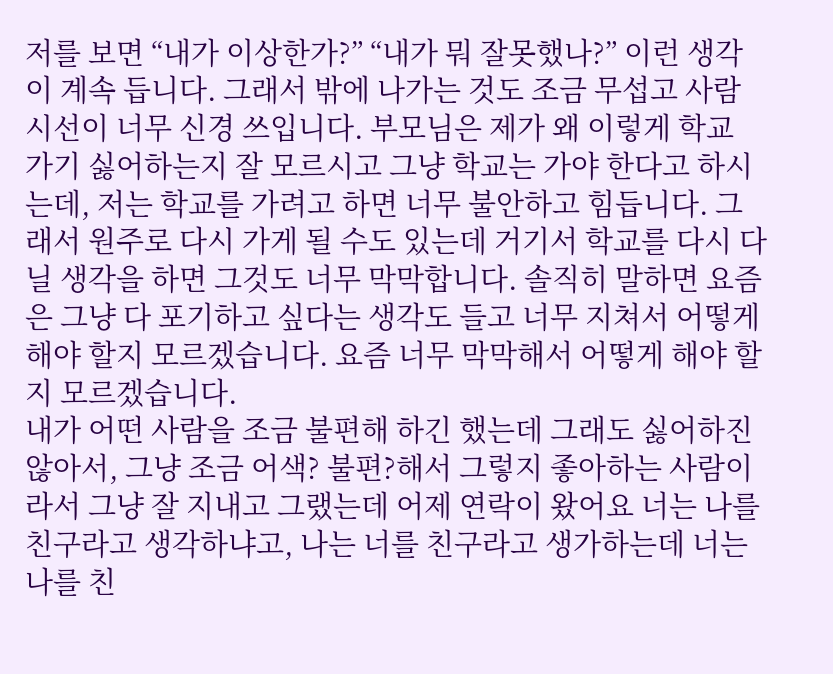저를 보면 “내가 이상한가?” “내가 뭐 잘못했나?” 이런 생각이 계속 듭니다. 그래서 밖에 나가는 것도 조금 무섭고 사람 시선이 너무 신경 쓰입니다. 부모님은 제가 왜 이렇게 학교 가기 싫어하는지 잘 모르시고 그냥 학교는 가야 한다고 하시는데, 저는 학교를 가려고 하면 너무 불안하고 힘듭니다. 그래서 원주로 다시 가게 될 수도 있는데 거기서 학교를 다시 다닐 생각을 하면 그것도 너무 막막합니다. 솔직히 말하면 요즘은 그냥 다 포기하고 싶다는 생각도 들고 너무 지쳐서 어떻게 해야 할지 모르겠습니다. 요즘 너무 막막해서 어떻게 해야 할지 모르겠습니다.
내가 어떤 사람을 조금 불편해 하긴 했는데 그래도 싫어하진 않아서, 그냥 조금 어색? 불편?해서 그렇지 좋아하는 사람이라서 그냥 잘 지내고 그랬는데 어제 연락이 왔어요 너는 나를 친구라고 생각하냐고, 나는 너를 친구라고 생가하는데 너는 나를 친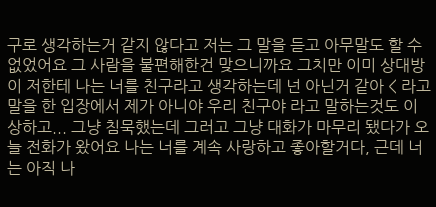구로 생각하는거 같지 않다고 저는 그 말을 듣고 아무말도 할 수 없었어요 그 사람을 불편해한건 맞으니까요 그치만 이미 상대방이 저한테 나는 너를 친구라고 생각하는데 넌 아닌거 같아 < 라고 말을 한 입장에서 제가 아니야 우리 친구야 라고 말하는것도 이상하고... 그냥 침묵했는데 그러고 그냥 대화가 마무리 됐다가 오늘 전화가 왔어요 나는 너를 계속 사랑하고 좋아할거다, 근데 너는 아직 나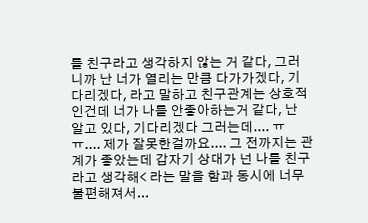를 친구라고 생각하지 않는 거 같다, 그러니까 난 너가 열리는 만큼 다가가겠다, 기다리겠다, 라고 말하고 친구관계는 상호적인건데 너가 나를 안좋아하는거 같다, 난 알고 있다, 기다리겠다 그러는데.... ㅠㅠ.... 제가 잘못한걸까요.... 그 전까지는 관계가 좋았는데 갑자기 상대가 넌 나를 친구라고 생각해< 라는 말을 함과 동시에 너무 불편해져서...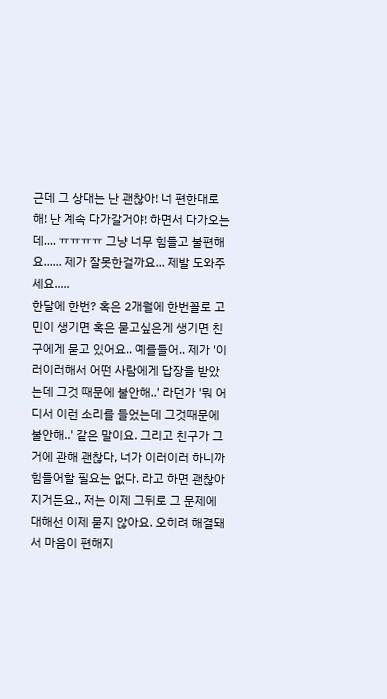근데 그 상대는 난 괜찮아! 너 편한대로 해! 난 계속 다가갈거야! 하면서 다가오는데.... ㅠㅠㅠㅠ 그냥 너무 힘들고 불편해요...... 제가 잘못한걸까요... 제발 도와주세요.....
한달에 한번? 혹은 2개월에 한번꼴로 고민이 생기면 혹은 묻고싶은게 생기면 친구에게 묻고 있어요.. 예를들어.. 제가 '이러이러해서 어떤 사람에게 답장을 받았는데 그것 때문에 불안해..' 라던가 '뭐 어디서 이런 소리를 들었는데 그것때문에 불안해..' 같은 말이요. 그리고 친구가 그거에 관해 괜찮다, 너가 이러이러 하니까 힘들어할 필요는 없다. 라고 하면 괜찮아지거든요., 저는 이제 그뒤로 그 문제에 대해선 이제 묻지 않아요. 오히려 해결돼서 마음이 편해지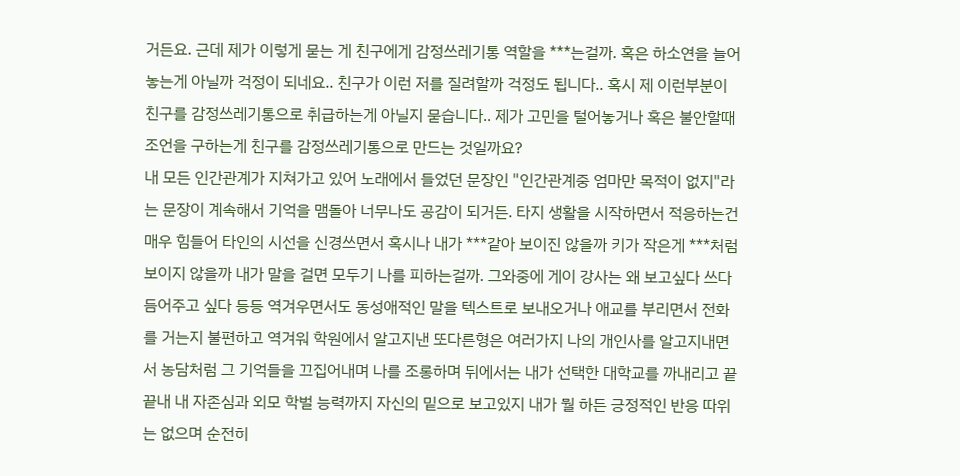거든요. 근데 제가 이렇게 묻는 게 친구에게 감정쓰레기통 역할을 ***는걸까. 혹은 하소연을 늘어놓는게 아닐까 걱정이 되네요.. 친구가 이런 저를 질려할까 걱정도 됩니다.. 혹시 제 이런부분이 친구를 감정쓰레기통으로 취급하는게 아닐지 묻습니다.. 제가 고민을 털어놓거나 혹은 불안할때 조언을 구하는게 친구를 감정쓰레기통으로 만드는 것일까요?
내 모든 인간관계가 지쳐가고 있어 노래에서 들었던 문장인 "인간관계중 엄마만 목적이 없지"라는 문장이 계속해서 기억을 맴돌아 너무나도 공감이 되거든. 타지 생활을 시작하면서 적응하는건 매우 힘들어 타인의 시선을 신경쓰면서 혹시나 내가 ***같아 보이진 않을까 키가 작은게 ***처럼 보이지 않을까 내가 말을 걸면 모두기 나를 피하는걸까. 그와중에 게이 강사는 왜 보고싶다 쓰다듬어주고 싶다 등등 역겨우면서도 동성애적인 말을 텍스트로 보내오거나 애교를 부리면서 전화를 거는지 불편하고 역겨워 학원에서 알고지낸 또다른형은 여러가지 나의 개인사를 알고지내면서 농담처럼 그 기억들을 끄집어내며 나를 조롱하며 뒤에서는 내가 선택한 대학교를 까내리고 끝끝내 내 자존심과 외모 학벌 능력까지 자신의 밑으로 보고있지 내가 뭘 하든 긍정적인 반응 따위는 없으며 순전히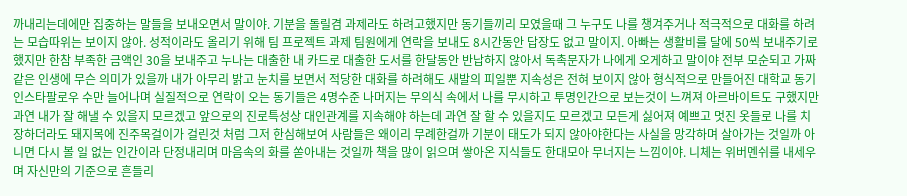까내리는데에만 집중하는 말들을 보내오면서 말이야. 기분을 돌릴겸 과제라도 하려고했지만 동기들끼리 모였을때 그 누구도 나를 챙겨주거나 적극적으로 대화를 하려는 모습따위는 보이지 않아. 성적이라도 올리기 위해 팀 프로젝트 과제 팀원에게 연락을 보내도 8시간동안 답장도 없고 말이지. 아빠는 생활비를 달에 50씩 보내주기로 했지만 한참 부족한 금액인 30을 보내주고 누나는 대출한 내 카드로 대출한 도서를 한달동안 반납하지 않아서 독촉문자가 나에게 오게하고 말이야 전부 모순되고 가짜같은 인생에 무슨 의미가 있을까 내가 아무리 밝고 눈치를 보면서 적당한 대화를 하려해도 새발의 피일뿐 지속성은 전혀 보이지 않아 형식적으로 만들어진 대학교 동기 인스타팔로우 수만 늘어나며 실질적으로 연락이 오는 동기들은 4명수준 나머지는 무의식 속에서 나를 무시하고 투명인간으로 보는것이 느껴져 아르바이트도 구했지만 과연 내가 잘 해낼 수 있을지 모르겠고 앞으로의 진로특성상 대인관계를 지속해야 하는데 과연 잘 할 수 있을지도 모르겠고 모든게 싫어져 예쁘고 멋진 옷들로 나를 치장하더라도 돼지목에 진주목걸이가 걸린것 처럼 그저 한심해보여 사람들은 왜이리 무례한걸까 기분이 태도가 되지 않아야한다는 사실을 망각하며 살아가는 것일까 아니면 다시 볼 일 없는 인간이라 단정내리며 마음속의 화를 쏟아내는 것일까 책을 많이 읽으며 쌓아온 지식들도 한대모아 무너지는 느낌이야. 니체는 위버멘쉬를 내세우며 자신만의 기준으로 흔들리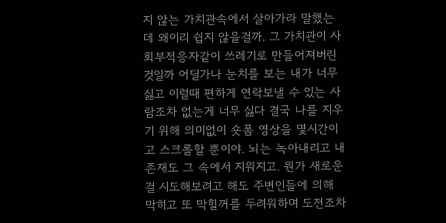지 않는 가치관속에서 살아가라 말했는데 왜이리 쉽지 않을걸까. 그 가치관이 사회부적응자같이 쓰레기로 만들어져버린것일까 어딜가나 눈치를 보는 내가 너무 싫고 이럴때 편하게 연락보낼 수 있는 사람조차 없는게 너무 싫다 결국 나를 지우기 위해 의미없이 숏폼 영상을 몇시간이고 스크롤할 뿐이야. 뇌는 녹아내리고 내 존재도 그 속에서 지워지고. 뭔가 새로운걸 시도해보려고 해도 주변인들에 의해 막히고 또 막힐꺼를 두려워하며 도전조차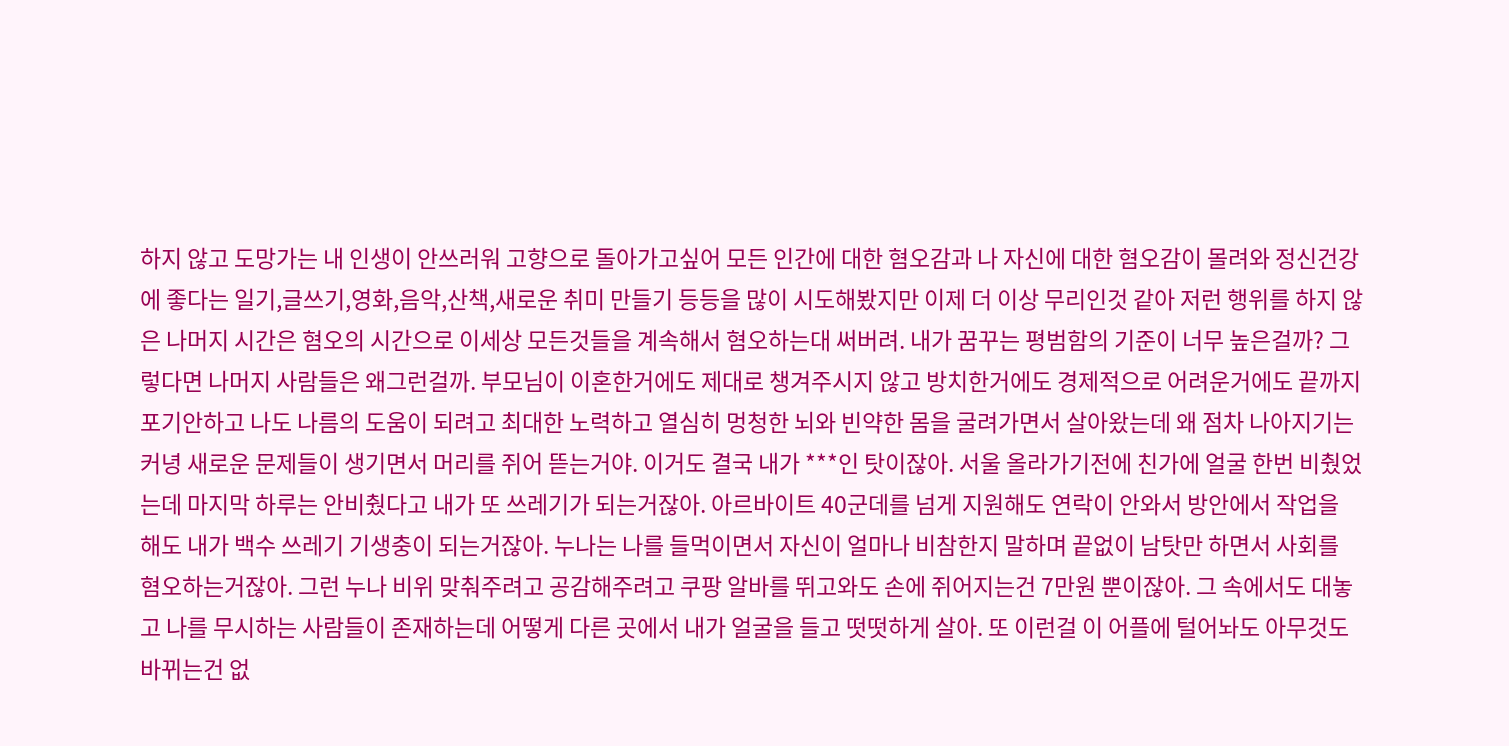하지 않고 도망가는 내 인생이 안쓰러워 고향으로 돌아가고싶어 모든 인간에 대한 혐오감과 나 자신에 대한 혐오감이 몰려와 정신건강에 좋다는 일기,글쓰기,영화,음악,산책,새로운 취미 만들기 등등을 많이 시도해봤지만 이제 더 이상 무리인것 같아 저런 행위를 하지 않은 나머지 시간은 혐오의 시간으로 이세상 모든것들을 계속해서 혐오하는대 써버려. 내가 꿈꾸는 평범함의 기준이 너무 높은걸까? 그렇다면 나머지 사람들은 왜그런걸까. 부모님이 이혼한거에도 제대로 챙겨주시지 않고 방치한거에도 경제적으로 어려운거에도 끝까지 포기안하고 나도 나름의 도움이 되려고 최대한 노력하고 열심히 멍청한 뇌와 빈약한 몸을 굴려가면서 살아왔는데 왜 점차 나아지기는 커녕 새로운 문제들이 생기면서 머리를 쥐어 뜯는거야. 이거도 결국 내가 ***인 탓이잖아. 서울 올라가기전에 친가에 얼굴 한번 비췄었는데 마지막 하루는 안비췄다고 내가 또 쓰레기가 되는거잖아. 아르바이트 40군데를 넘게 지원해도 연락이 안와서 방안에서 작업을 해도 내가 백수 쓰레기 기생충이 되는거잖아. 누나는 나를 들먹이면서 자신이 얼마나 비참한지 말하며 끝없이 남탓만 하면서 사회를 혐오하는거잖아. 그런 누나 비위 맞춰주려고 공감해주려고 쿠팡 알바를 뛰고와도 손에 쥐어지는건 7만원 뿐이잖아. 그 속에서도 대놓고 나를 무시하는 사람들이 존재하는데 어떻게 다른 곳에서 내가 얼굴을 들고 떳떳하게 살아. 또 이런걸 이 어플에 털어놔도 아무것도 바뀌는건 없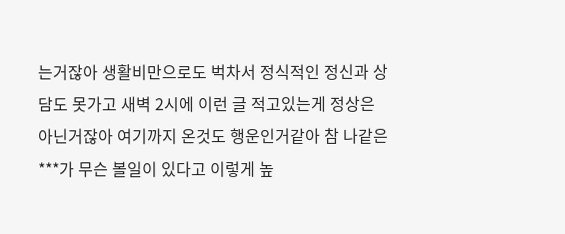는거잖아 생활비만으로도 벅차서 정식적인 정신과 상담도 못가고 새벽 2시에 이런 글 적고있는게 정상은 아닌거잖아 여기까지 온것도 행운인거같아 참 나같은 ***가 무슨 볼일이 있다고 이렇게 높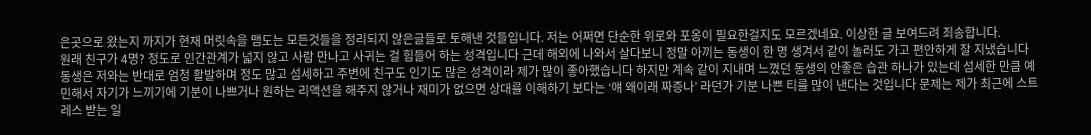은곳으로 왔는지 까지가 현재 머릿속을 맴도는 모든것들을 정리되지 않은글들로 토해낸 것들입니다. 저는 어쩌면 단순한 위로와 포옹이 필요한걸지도 모르겠네요. 이상한 글 보여드려 죄송합니다.
원래 친구가 4명? 정도로 인간관계가 넓지 않고 사람 만나고 사귀는 걸 힘들어 하는 성격입니다 근데 해외에 나와서 살다보니 정말 아끼는 동생이 한 명 생겨서 같이 놀러도 가고 편안하게 잘 지냈습니다 동생은 저와는 반대로 엄청 활발하며 정도 많고 섬세하고 주변에 친구도 인기도 많은 성격이라 제가 많이 좋아했습니다 하지만 계속 같이 지내며 느꼈던 동생의 안좋은 습관 하나가 있는데 섬세한 만큼 예민해서 자기가 느끼기에 기분이 나쁘거나 원하는 리액션을 해주지 않거나 재미가 없으면 상대를 이해하기 보다는 ‘얘 왜이래 짜증나’ 라던가 기분 나쁜 티를 많이 낸다는 것입니다 문제는 제가 최근에 스트레스 받는 일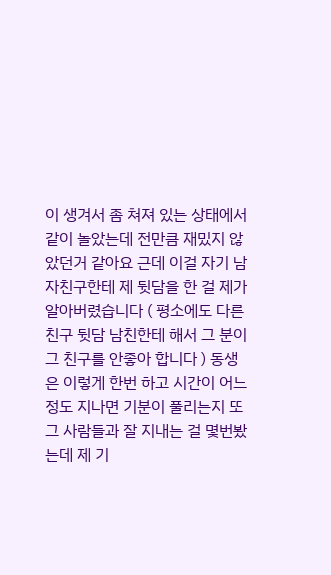이 생겨서 좀 쳐져 있는 상태에서 같이 놀았는데 전만큼 재밌지 않았던거 같아요 근데 이걸 자기 남자친구한테 제 뒷담을 한 걸 제가 알아버렸습니다 ( 평소에도 다른 친구 뒷담 남친한테 해서 그 분이 그 친구를 안좋아 합니다 ) 동생은 이렇게 한번 하고 시간이 어느정도 지나면 기분이 풀리는지 또 그 사람들과 잘 지내는 걸 몇번봤는데 제 기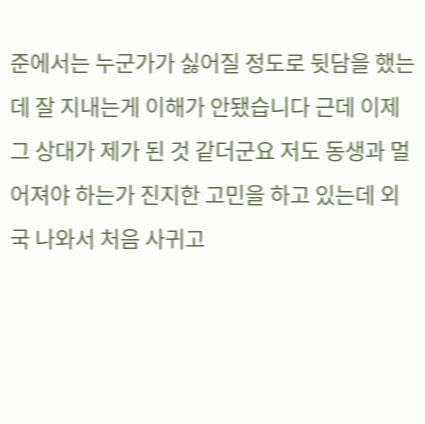준에서는 누군가가 싫어질 정도로 뒷담을 했는데 잘 지내는게 이해가 안됐습니다 근데 이제 그 상대가 제가 된 것 같더군요 저도 동생과 멀어져야 하는가 진지한 고민을 하고 있는데 외국 나와서 처음 사귀고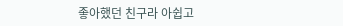좋아했던 친구라 아쉽고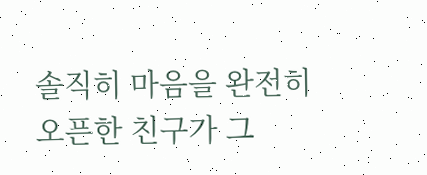솔직히 마음을 완전히 오픈한 친구가 그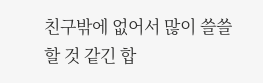친구밖에 없어서 많이 쓸쓸할 것 같긴 합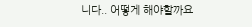니다.. 어떻게 해야할까요